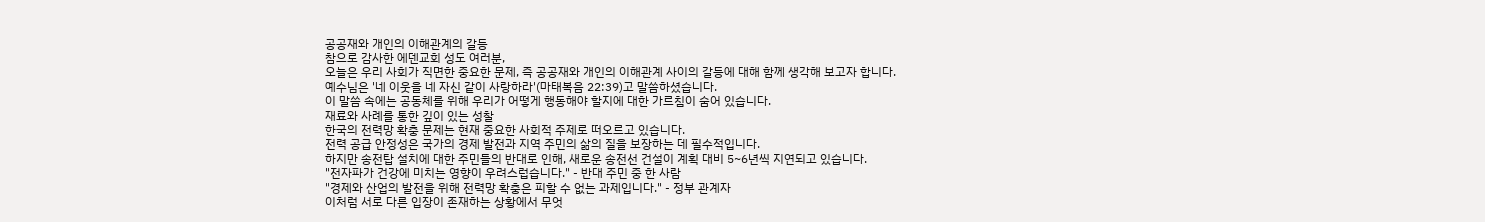공공재와 개인의 이해관계의 갈등
참으로 감사한 에덴교회 성도 여러분,
오늘은 우리 사회가 직면한 중요한 문제, 즉 공공재와 개인의 이해관계 사이의 갈등에 대해 함께 생각해 보고자 합니다.
예수님은 '네 이웃을 네 자신 같이 사랑하라'(마태복음 22:39)고 말씀하셨습니다.
이 말씀 속에는 공동체를 위해 우리가 어떻게 행동해야 할지에 대한 가르침이 숨어 있습니다.
재료와 사례를 통한 깊이 있는 성찰
한국의 전력망 확충 문제는 현재 중요한 사회적 주제로 떠오르고 있습니다.
전력 공급 안정성은 국가의 경제 발전과 지역 주민의 삶의 질을 보장하는 데 필수적입니다.
하지만 송전탑 설치에 대한 주민들의 반대로 인해, 새로운 송전선 건설이 계획 대비 5~6년씩 지연되고 있습니다.
"전자파가 건강에 미치는 영향이 우려스럽습니다." - 반대 주민 중 한 사람
"경제와 산업의 발전을 위해 전력망 확충은 피할 수 없는 과제입니다." - 정부 관계자
이처럼 서로 다른 입장이 존재하는 상황에서 무엇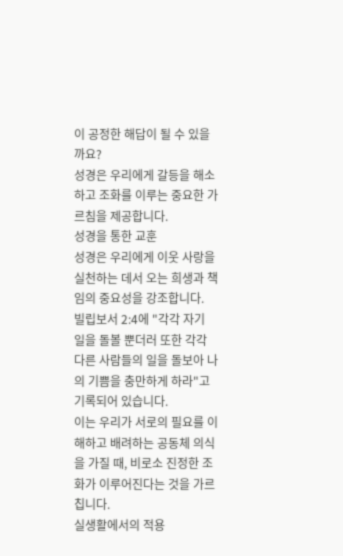이 공정한 해답이 될 수 있을까요?
성경은 우리에게 갈등을 해소하고 조화를 이루는 중요한 가르침을 제공합니다.
성경을 통한 교훈
성경은 우리에게 이웃 사랑을 실천하는 데서 오는 희생과 책임의 중요성을 강조합니다.
빌립보서 2:4에 "각각 자기 일을 돌볼 뿐더러 또한 각각 다른 사람들의 일을 돌보아 나의 기쁨을 충만하게 하라"고 기록되어 있습니다.
이는 우리가 서로의 필요를 이해하고 배려하는 공동체 의식을 가질 때, 비로소 진정한 조화가 이루어진다는 것을 가르칩니다.
실생활에서의 적용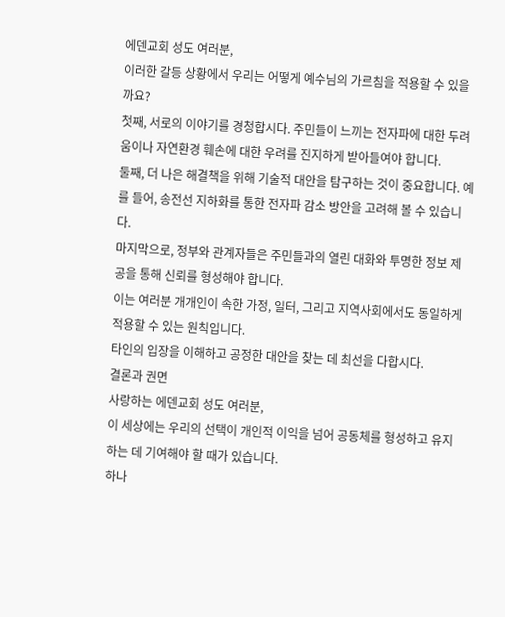에덴교회 성도 여러분,
이러한 갈등 상황에서 우리는 어떻게 예수님의 가르침을 적용할 수 있을까요?
첫째, 서로의 이야기를 경청합시다. 주민들이 느끼는 전자파에 대한 두려움이나 자연환경 훼손에 대한 우려를 진지하게 받아들여야 합니다.
둘째, 더 나은 해결책을 위해 기술적 대안을 탐구하는 것이 중요합니다. 예를 들어, 송전선 지하화를 통한 전자파 감소 방안을 고려해 볼 수 있습니다.
마지막으로, 정부와 관계자들은 주민들과의 열린 대화와 투명한 정보 제공을 통해 신뢰를 형성해야 합니다.
이는 여러분 개개인이 속한 가정, 일터, 그리고 지역사회에서도 동일하게 적용할 수 있는 원칙입니다.
타인의 입장을 이해하고 공정한 대안을 찾는 데 최선을 다합시다.
결론과 권면
사랑하는 에덴교회 성도 여러분,
이 세상에는 우리의 선택이 개인적 이익을 넘어 공동체를 형성하고 유지하는 데 기여해야 할 때가 있습니다.
하나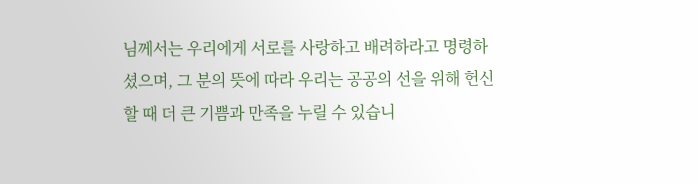님께서는 우리에게 서로를 사랑하고 배려하라고 명령하셨으며, 그 분의 뜻에 따라 우리는 공공의 선을 위해 헌신할 때 더 큰 기쁨과 만족을 누릴 수 있습니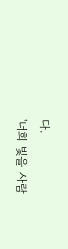다.
'너희 빛을 사람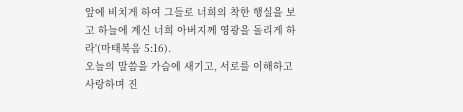앞에 비치게 하여 그들로 너희의 착한 행실을 보고 하늘에 계신 너희 아버지께 영광을 돌리게 하라'(마태복음 5:16).
오늘의 말씀을 가슴에 새기고, 서로를 이해하고 사랑하며 진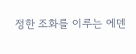정한 조화를 이루는 에덴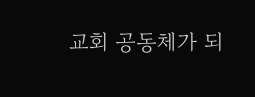교회 공동체가 되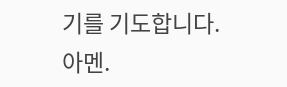기를 기도합니다.
아멘.